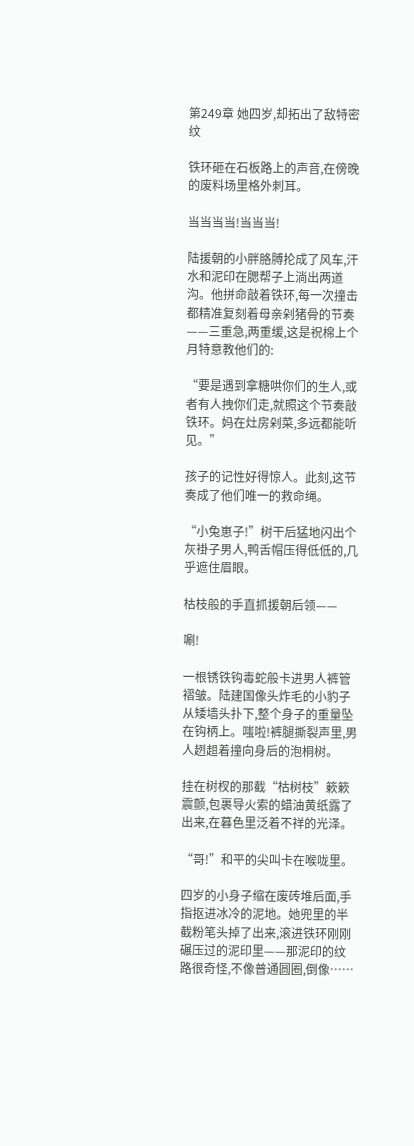第249章 她四岁,却拓出了敌特密纹

铁环砸在石板路上的声音,在傍晚的废料场里格外刺耳。

当当当当!当当当!

陆援朝的小胖胳膊抡成了风车,汗水和泥印在腮帮子上淌出两道沟。他拼命敲着铁环,每一次撞击都精准复刻着母亲剁猪骨的节奏——三重急,两重缓,这是祝棉上个月特意教他们的:

“要是遇到拿糖哄你们的生人,或者有人拽你们走,就照这个节奏敲铁环。妈在灶房剁菜,多远都能听见。”

孩子的记性好得惊人。此刻,这节奏成了他们唯一的救命绳。

“小兔崽子!”树干后猛地闪出个灰褂子男人,鸭舌帽压得低低的,几乎遮住眉眼。

枯枝般的手直抓援朝后领——

唰!

一根锈铁钩毒蛇般卡进男人裤管褶皱。陆建国像头炸毛的小豹子从矮墙头扑下,整个身子的重量坠在钩柄上。嗤啦!裤腿撕裂声里,男人趔趄着撞向身后的泡桐树。

挂在树杈的那截“枯树枝”簌簌震颤,包裹导火索的蜡油黄纸露了出来,在暮色里泛着不祥的光泽。

“哥!”和平的尖叫卡在喉咙里。

四岁的小身子缩在废砖堆后面,手指抠进冰冷的泥地。她兜里的半截粉笔头掉了出来,滚进铁环刚刚碾压过的泥印里——那泥印的纹路很奇怪,不像普通圆圈,倒像……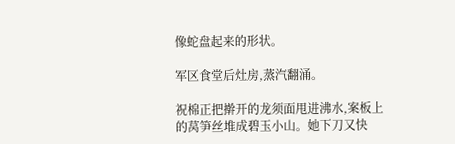像蛇盘起来的形状。

军区食堂后灶房,蒸汽翻涌。

祝棉正把擀开的龙须面甩进沸水,案板上的莴笋丝堆成碧玉小山。她下刀又快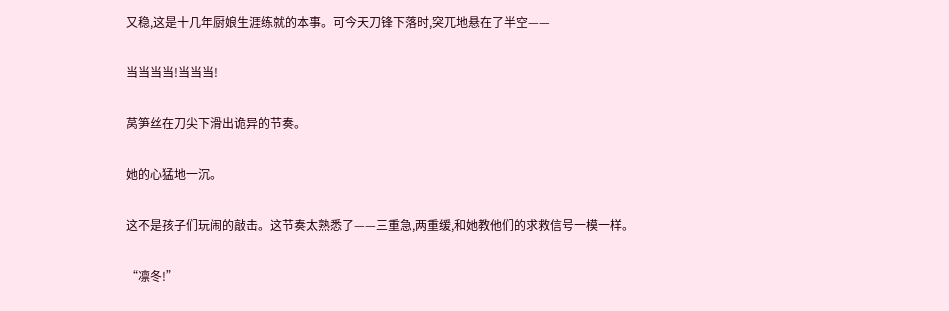又稳,这是十几年厨娘生涯练就的本事。可今天刀锋下落时,突兀地悬在了半空——

当当当当!当当当!

莴笋丝在刀尖下滑出诡异的节奏。

她的心猛地一沉。

这不是孩子们玩闹的敲击。这节奏太熟悉了——三重急,两重缓,和她教他们的求救信号一模一样。

“凛冬!”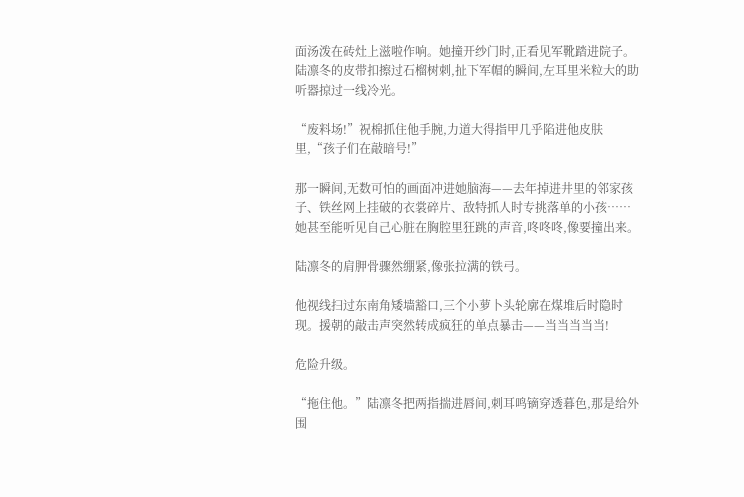面汤泼在砖灶上滋啦作响。她撞开纱门时,正看见军靴踏进院子。陆凛冬的皮带扣擦过石榴树刺,扯下军帽的瞬间,左耳里米粒大的助听器掠过一线冷光。

“废料场!”祝棉抓住他手腕,力道大得指甲几乎陷进他皮肤里,“孩子们在敲暗号!”

那一瞬间,无数可怕的画面冲进她脑海——去年掉进井里的邻家孩子、铁丝网上挂破的衣裳碎片、敌特抓人时专挑落单的小孩……她甚至能听见自己心脏在胸腔里狂跳的声音,咚咚咚,像要撞出来。

陆凛冬的肩胛骨骤然绷紧,像张拉满的铁弓。

他视线扫过东南角矮墙豁口,三个小萝卜头轮廓在煤堆后时隐时现。援朝的敲击声突然转成疯狂的单点暴击——当当当当当!

危险升级。

“拖住他。”陆凛冬把两指揣进唇间,刺耳鸣镝穿透暮色,那是给外围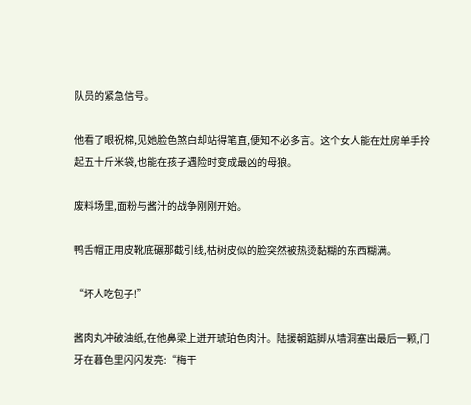队员的紧急信号。

他看了眼祝棉,见她脸色煞白却站得笔直,便知不必多言。这个女人能在灶房单手拎起五十斤米袋,也能在孩子遇险时变成最凶的母狼。

废料场里,面粉与酱汁的战争刚刚开始。

鸭舌帽正用皮靴底碾那截引线,枯树皮似的脸突然被热烫黏糊的东西糊满。

“坏人吃包子!”

酱肉丸冲破油纸,在他鼻梁上迸开琥珀色肉汁。陆援朝踮脚从墙洞塞出最后一颗,门牙在暮色里闪闪发亮:“梅干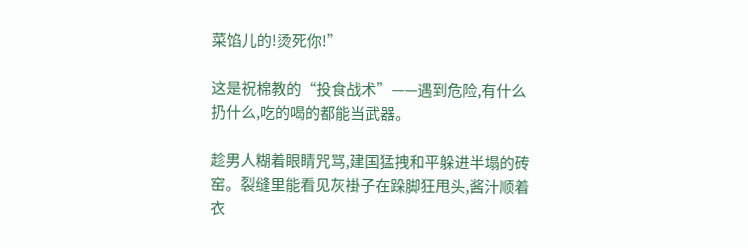菜馅儿的!烫死你!”

这是祝棉教的“投食战术”——遇到危险,有什么扔什么,吃的喝的都能当武器。

趁男人糊着眼睛咒骂,建国猛拽和平躲进半塌的砖窑。裂缝里能看见灰褂子在跺脚狂甩头,酱汁顺着衣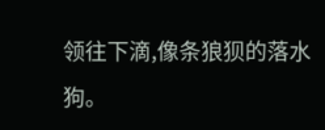领往下滴,像条狼狈的落水狗。